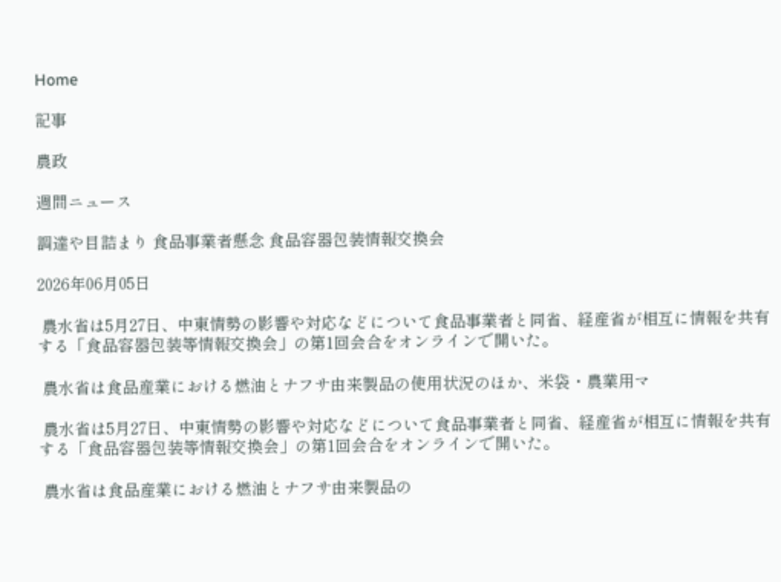Home

記事

農政

週間ニュース

調達や目詰まり 食品事業者懸念 食品容器包装情報交換会

2026年06月05日

 農水省は5月27日、中東情勢の影響や対応などについて食品事業者と同省、経産省が相互に情報を共有する「食品容器包装等情報交換会」の第1回会合をオンラインで開いた。

 農水省は食品産業における燃油とナフサ由来製品の使用状況のほか、米袋・農業用マ

 農水省は5月27日、中東情勢の影響や対応などについて食品事業者と同省、経産省が相互に情報を共有する「食品容器包装等情報交換会」の第1回会合をオンラインで開いた。

 農水省は食品産業における燃油とナフサ由来製品の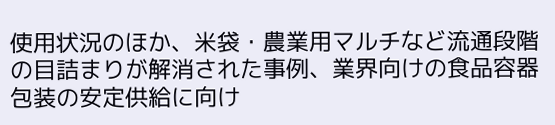使用状況のほか、米袋・農業用マルチなど流通段階の目詰まりが解消された事例、業界向けの食品容器包装の安定供給に向け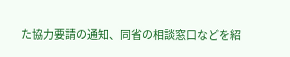た協力要請の通知、同省の相談窓口などを紹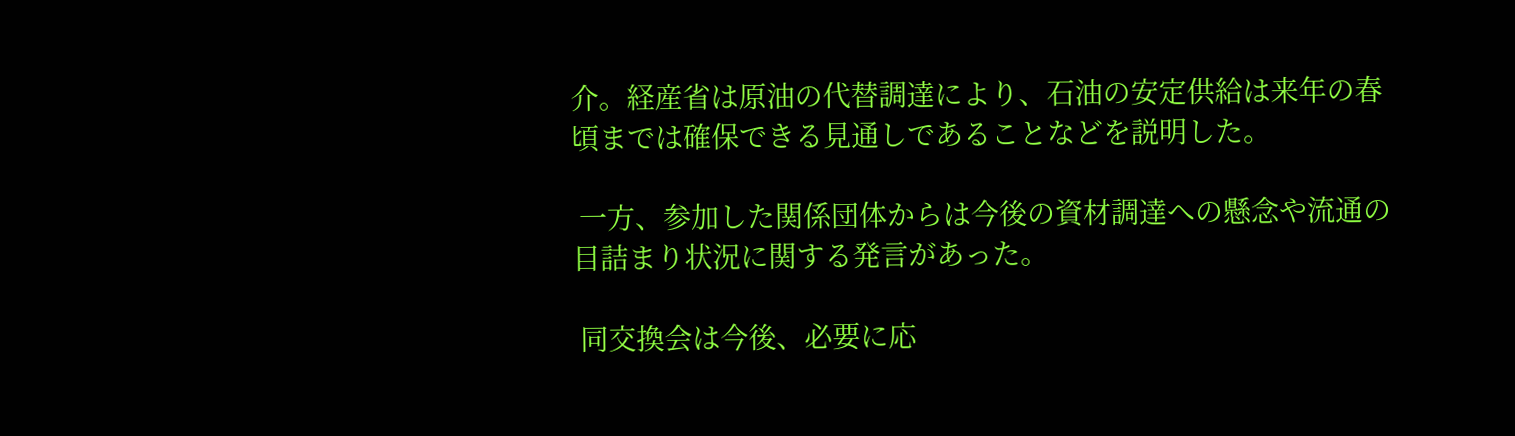介。経産省は原油の代替調達により、石油の安定供給は来年の春頃までは確保できる見通しであることなどを説明した。

 一方、参加した関係団体からは今後の資材調達への懸念や流通の目詰まり状況に関する発言があった。

 同交換会は今後、必要に応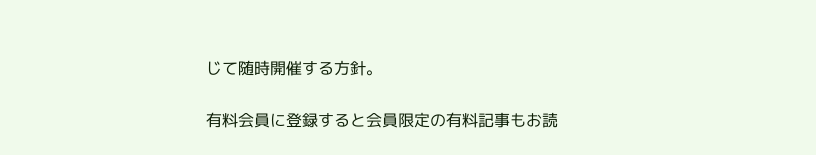じて随時開催する方針。

有料会員に登録すると会員限定の有料記事もお読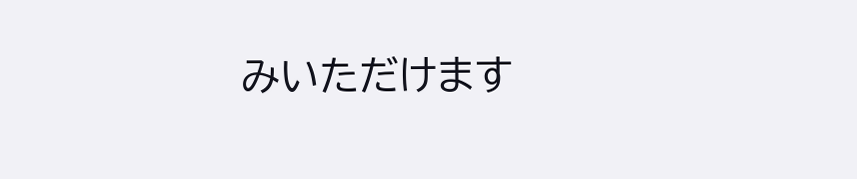みいただけます